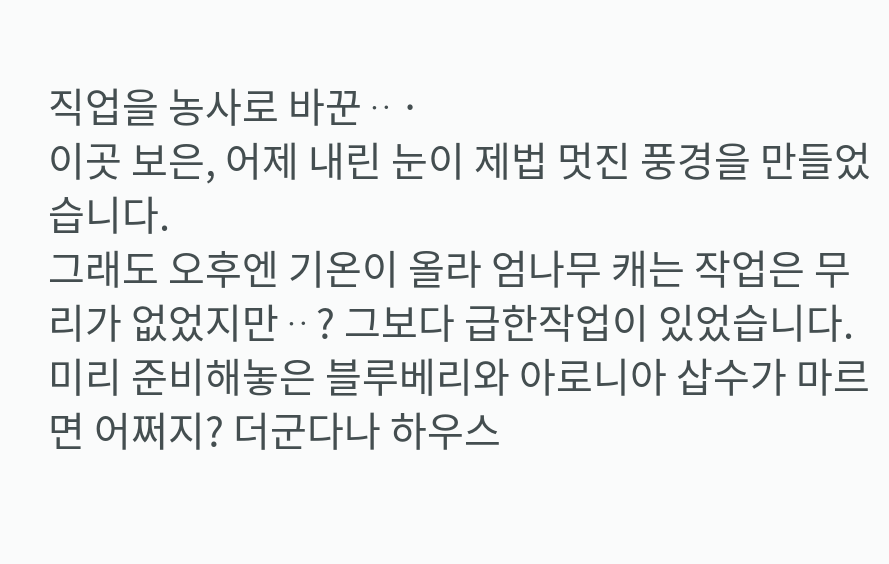직업을 농사로 바꾼ᆢ·
이곳 보은, 어제 내린 눈이 제법 멋진 풍경을 만들었습니다.
그래도 오후엔 기온이 올라 엄나무 캐는 작업은 무리가 없었지만ᆢ? 그보다 급한작업이 있었습니다.
미리 준비해놓은 블루베리와 아로니아 삽수가 마르면 어쩌지? 더군다나 하우스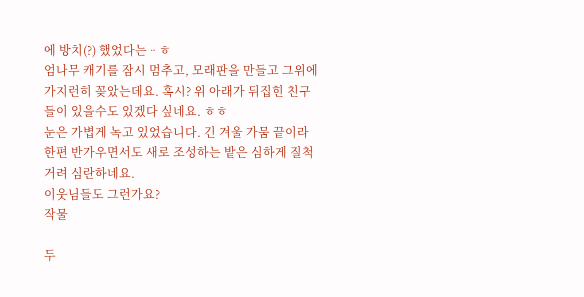에 방치(?) 했었다는ᆢㅎ
엄나무 캐기를 잠시 멈추고, 모래판을 만들고 그위에 가지런히 꽂았는데요. 혹시? 위 아래가 뒤집힌 친구들이 있을수도 있겠다 싶네요. ㅎㅎ
눈은 가볍게 녹고 있었습니다. 긴 겨울 가뭄 끝이라 한편 반가우면서도 새로 조성하는 밭은 심하게 질척거려 심란하네요.
이웃님들도 그런가요?
작물

두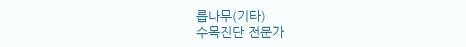릅나무(기타)
수목진단 전문가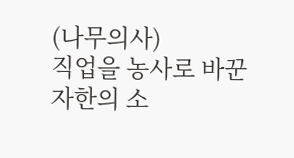(나무의사)
직업을 농사로 바꾼
자한의 소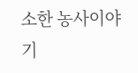소한 농사이야기